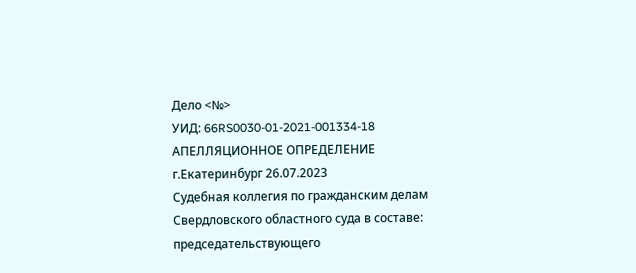Дело <№>
УИД: 66RS0030-01-2021-001334-18
АПЕЛЛЯЦИОННОЕ ОПРЕДЕЛЕНИЕ
г.Екатеринбург 26.07.2023
Судебная коллегия по гражданским делам Свердловского областного суда в составе:
председательствующего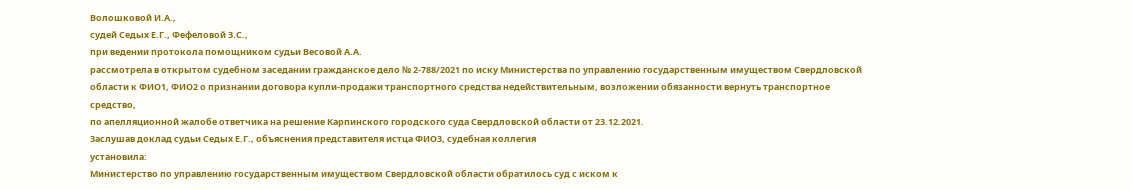Волошковой И.А.,
судей Седых Е.Г., Фефеловой З.С.,
при ведении протокола помощником судьи Весовой А.А.
рассмотрела в открытом судебном заседании гражданское дело № 2-788/2021 по иску Министерства по управлению государственным имуществом Свердловской области к ФИО1, ФИО2 о признании договора купли-продажи транспортного средства недействительным, возложении обязанности вернуть транспортное средство,
по апелляционной жалобе ответчика на решение Карпинского городского суда Свердловской области от 23.12.2021.
Заслушав доклад судьи Седых Е.Г., объяснения представителя истца ФИО3, судебная коллегия
установила:
Министерство по управлению государственным имуществом Свердловской области обратилось суд с иском к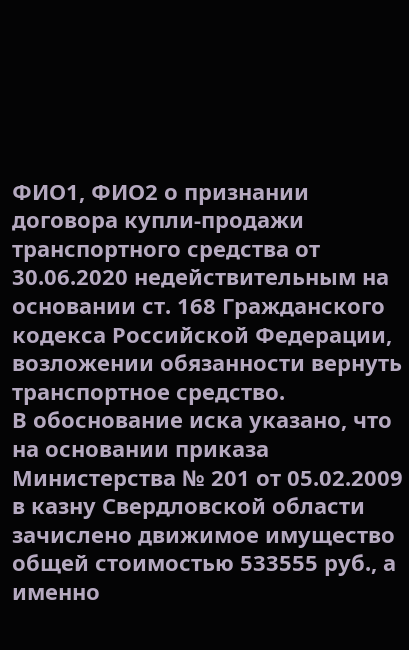ФИО1, ФИО2 о признании договора купли-продажи транспортного средства от 30.06.2020 недействительным на основании ст. 168 Гражданского кодекса Российской Федерации, возложении обязанности вернуть транспортное средство.
В обоснование иска указано, что на основании приказа Министерства № 201 от 05.02.2009 в казну Свердловской области зачислено движимое имущество общей стоимостью 533555 руб., а именно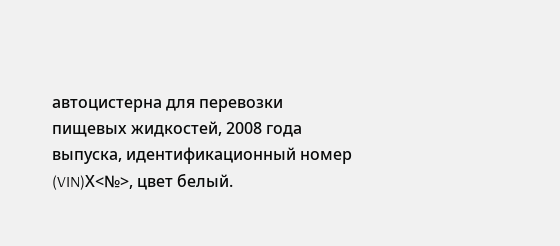автоцистерна для перевозки пищевых жидкостей, 2008 года выпуска, идентификационный номер (VIN)Х<№>, цвет белый.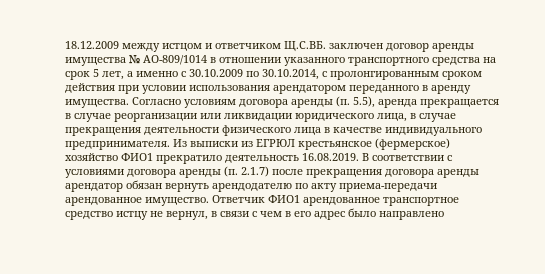18.12.2009 между истцом и ответчиком Щ.С.ВБ. заключен договор аренды имущества № АО-809/1014 в отношении указанного транспортного средства на срок 5 лет, а именно с 30.10.2009 по 30.10.2014, с пролонгированным сроком действия при условии использования арендатором переданного в аренду имущества. Согласно условиям договора аренды (п. 5.5), аренда прекращается в случае реорганизации или ликвидации юридического лица, в случае прекращения деятельности физического лица в качестве индивидуального предпринимателя. Из выписки из ЕГРЮЛ крестьянское (фермерское) хозяйство ФИО1 прекратило деятельность 16.08.2019. В соответствии с условиями договора аренды (п. 2.1.7) после прекращения договора аренды арендатор обязан вернуть арендодателю по акту приема-передачи арендованное имущество. Ответчик ФИО1 арендованное транспортное средство истцу не вернул, в связи с чем в его адрес было направлено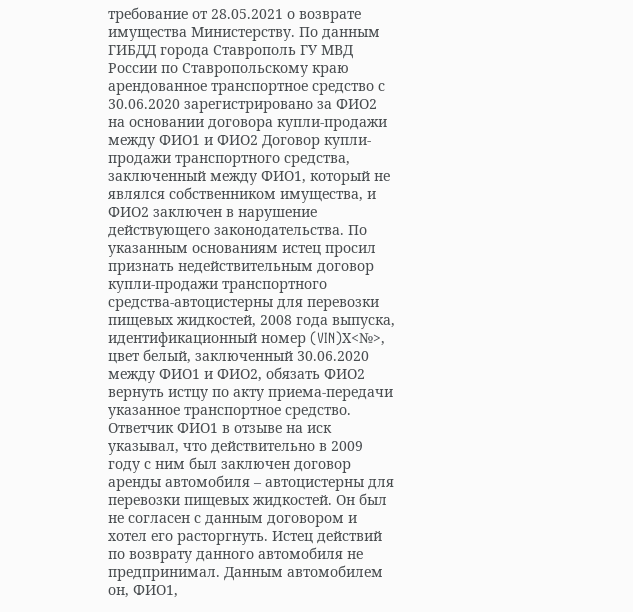требование от 28.05.2021 о возврате имущества Министерству. По данным ГИБДД города Ставрополь ГУ МВД России по Ставропольскому краю арендованное транспортное средство с 30.06.2020 зарегистрировано за ФИО2 на основании договора купли-продажи между ФИО1 и ФИО2 Договор купли-продажи транспортного средства, заключенный между ФИО1, который не являлся собственником имущества, и ФИО2 заключен в нарушение действующего законодательства. По указанным основаниям истец просил признать недействительным договор купли-продажи транспортного средства-автоцистерны для перевозки пищевых жидкостей, 2008 года выпуска, идентификационный номер (VIN)Х<№>, цвет белый, заключенный 30.06.2020 между ФИО1 и ФИО2, обязать ФИО2 вернуть истцу по акту приема-передачи указанное транспортное средство.
Ответчик ФИО1 в отзыве на иск указывал, что действительно в 2009 году с ним был заключен договор аренды автомобиля – автоцистерны для перевозки пищевых жидкостей. Он был не согласен с данным договором и хотел его расторгнуть. Истец действий по возврату данного автомобиля не предпринимал. Данным автомобилем он, ФИО1,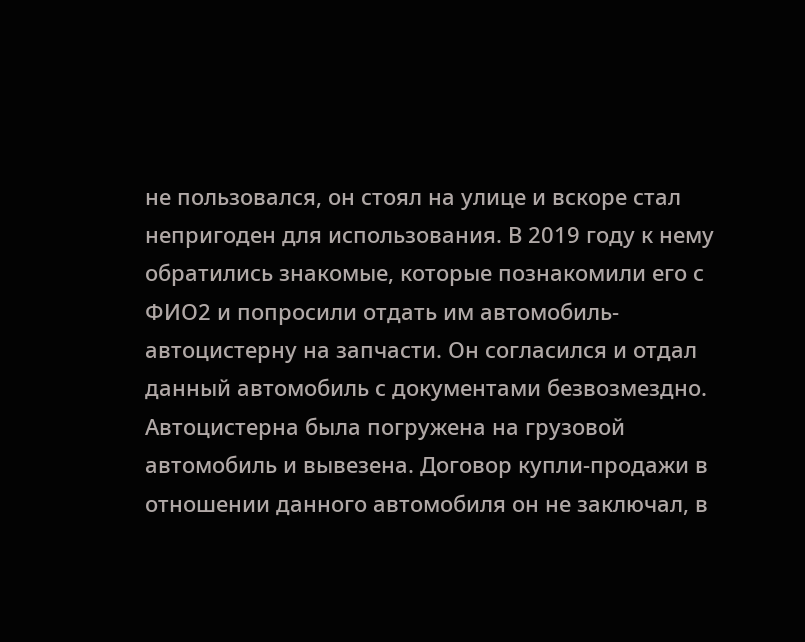не пользовался, он стоял на улице и вскоре стал непригоден для использования. В 2019 году к нему обратились знакомые, которые познакомили его с ФИО2 и попросили отдать им автомобиль-автоцистерну на запчасти. Он согласился и отдал данный автомобиль с документами безвозмездно. Автоцистерна была погружена на грузовой автомобиль и вывезена. Договор купли-продажи в отношении данного автомобиля он не заключал, в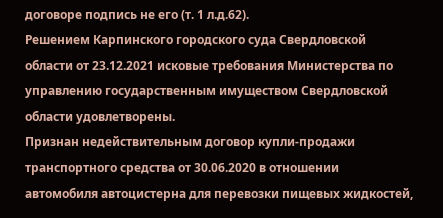договоре подпись не его (т. 1 л.д.62).
Решением Карпинского городского суда Свердловской области от 23.12.2021 исковые требования Министерства по управлению государственным имуществом Свердловской области удовлетворены.
Признан недействительным договор купли-продажи транспортного средства от 30.06.2020 в отношении автомобиля автоцистерна для перевозки пищевых жидкостей,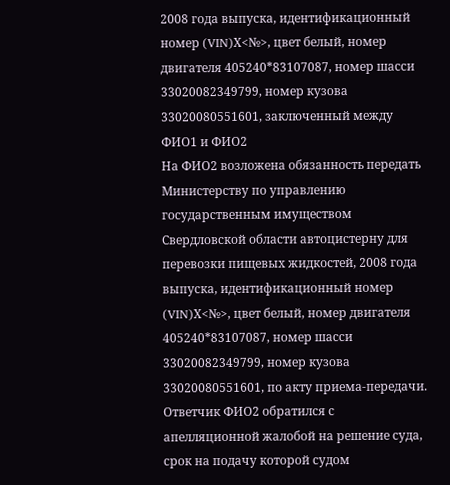2008 года выпуска, идентификационный номер (VIN)Х<№>, цвет белый, номер двигателя 405240*83107087, номер шасси 33020082349799, номер кузова 33020080551601, заключенный между ФИО1 и ФИО2
На ФИО2 возложена обязанность передать Министерству по управлению государственным имуществом Свердловской области автоцистерну для перевозки пищевых жидкостей, 2008 года выпуска, идентификационный номер (VIN)Х<№>, цвет белый, номер двигателя 405240*83107087, номер шасси 33020082349799, номер кузова 33020080551601, по акту приема-передачи.
Ответчик ФИО2 обратился с апелляционной жалобой на решение суда, срок на подачу которой судом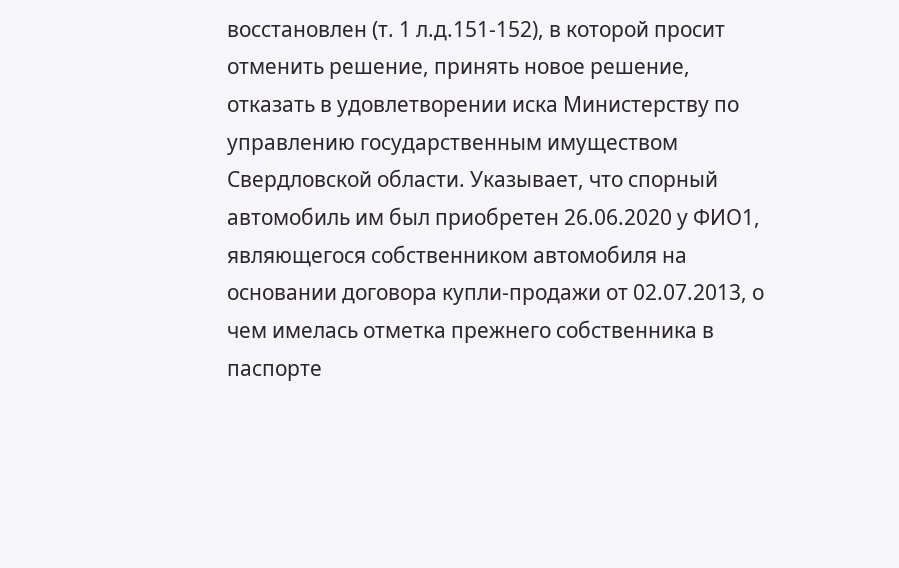восстановлен (т. 1 л.д.151-152), в которой просит отменить решение, принять новое решение, отказать в удовлетворении иска Министерству по управлению государственным имуществом Свердловской области. Указывает, что спорный автомобиль им был приобретен 26.06.2020 у ФИО1, являющегося собственником автомобиля на основании договора купли-продажи от 02.07.2013, о чем имелась отметка прежнего собственника в паспорте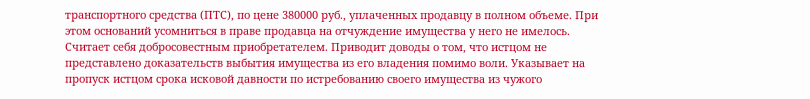транспортного средства (ПТС), по цене 380000 руб., уплаченных продавцу в полном объеме. При этом оснований усомниться в праве продавца на отчуждение имущества у него не имелось. Считает себя добросовестным приобретателем. Приводит доводы о том, что истцом не представлено доказательств выбытия имущества из его владения помимо воли. Указывает на пропуск истцом срока исковой давности по истребованию своего имущества из чужого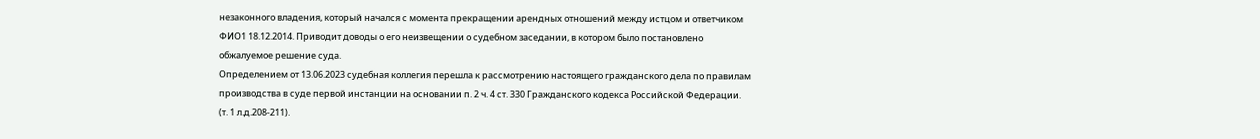незаконного владения, который начался с момента прекращении арендных отношений между истцом и ответчиком ФИО1 18.12.2014. Приводит доводы о его неизвещении о судебном заседании, в котором было постановлено обжалуемое решение суда.
Определением от 13.06.2023 судебная коллегия перешла к рассмотрению настоящего гражданского дела по правилам производства в суде первой инстанции на основании п. 2 ч. 4 ст. 330 Гражданского кодекса Российской Федерации. (т. 1 л.д.208-211).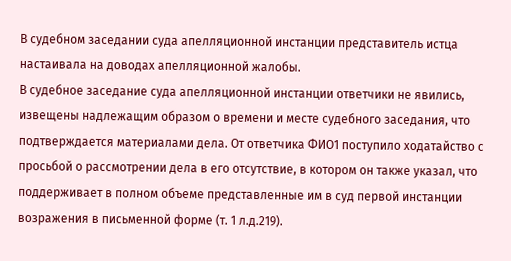В судебном заседании суда апелляционной инстанции представитель истца настаивала на доводах апелляционной жалобы.
В судебное заседание суда апелляционной инстанции ответчики не явились, извещены надлежащим образом о времени и месте судебного заседания, что подтверждается материалами дела. От ответчика ФИО1 поступило ходатайство с просьбой о рассмотрении дела в его отсутствие, в котором он также указал, что поддерживает в полном объеме представленные им в суд первой инстанции возражения в письменной форме (т. 1 л.д.219).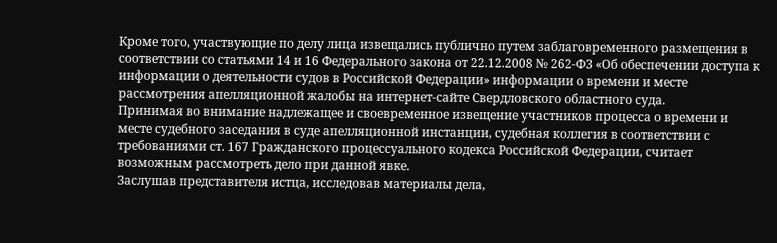Кроме того, участвующие по делу лица извещались публично путем заблаговременного размещения в соответствии со статьями 14 и 16 Федерального закона от 22.12.2008 № 262-ФЗ «Об обеспечении доступа к информации о деятельности судов в Российской Федерации» информации о времени и месте рассмотрения апелляционной жалобы на интернет-сайте Свердловского областного суда.
Принимая во внимание надлежащее и своевременное извещение участников процесса о времени и месте судебного заседания в суде апелляционной инстанции, судебная коллегия в соответствии с требованиями ст. 167 Гражданского процессуального кодекса Российской Федерации, считает возможным рассмотреть дело при данной явке.
Заслушав представителя истца, исследовав материалы дела,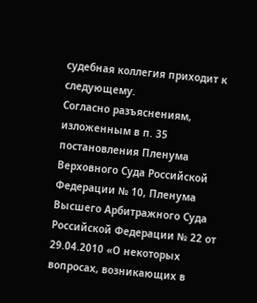судебная коллегия приходит к следующему.
Согласно разъяснениям, изложенным в п. 35 постановления Пленума Верховного Суда Российской Федерации № 10, Пленума Высшего Арбитражного Суда Российской Федерации № 22 от 29.04.2010 «О некоторых вопросах, возникающих в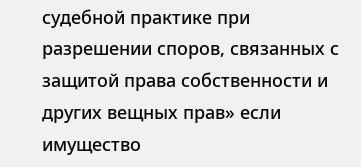судебной практике при разрешении споров, связанных с защитой права собственности и других вещных прав» если имущество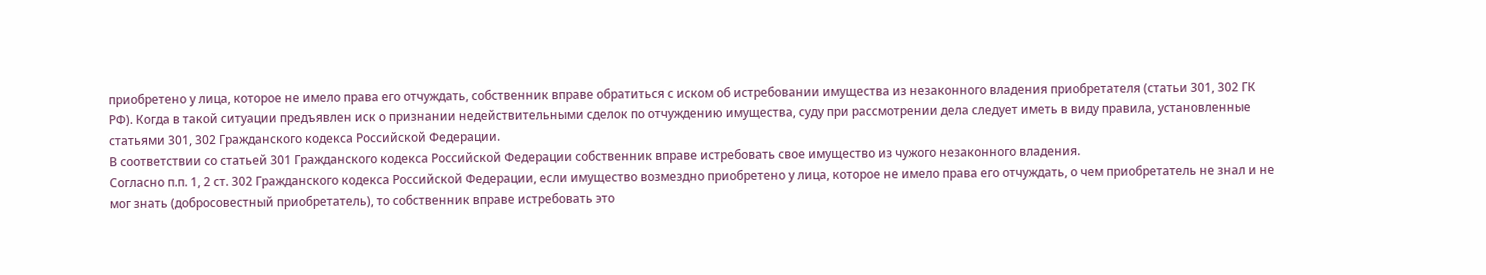приобретено у лица, которое не имело права его отчуждать, собственник вправе обратиться с иском об истребовании имущества из незаконного владения приобретателя (статьи 301, 302 ГК РФ). Когда в такой ситуации предъявлен иск о признании недействительными сделок по отчуждению имущества, суду при рассмотрении дела следует иметь в виду правила, установленные статьями 301, 302 Гражданского кодекса Российской Федерации.
В соответствии со статьей 301 Гражданского кодекса Российской Федерации собственник вправе истребовать свое имущество из чужого незаконного владения.
Согласно п.п. 1, 2 ст. 302 Гражданского кодекса Российской Федерации, если имущество возмездно приобретено у лица, которое не имело права его отчуждать, о чем приобретатель не знал и не мог знать (добросовестный приобретатель), то собственник вправе истребовать это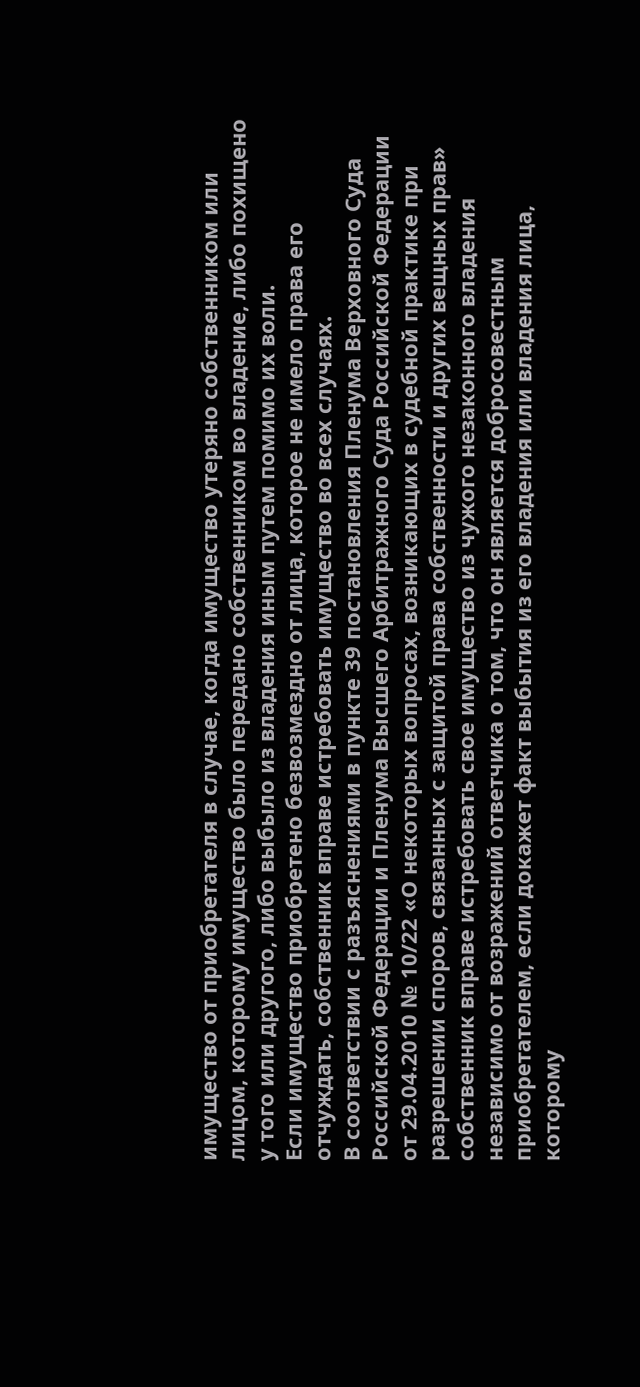имущество от приобретателя в случае, когда имущество утеряно собственником или лицом, которому имущество было передано собственником во владение, либо похищено у того или другого, либо выбыло из владения иным путем помимо их воли.
Если имущество приобретено безвозмездно от лица, которое не имело права его отчуждать, собственник вправе истребовать имущество во всех случаях.
В соответствии с разъяснениями в пункте 39 постановления Пленума Верховного Суда Российской Федерации и Пленума Высшего Арбитражного Суда Российской Федерации от 29.04.2010 № 10/22 «О некоторых вопросах, возникающих в судебной практике при разрешении споров, связанных с защитой права собственности и других вещных прав» собственник вправе истребовать свое имущество из чужого незаконного владения независимо от возражений ответчика о том, что он является добросовестным приобретателем, если докажет факт выбытия из его владения или владения лица, которому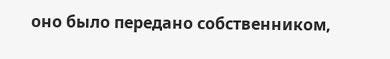оно было передано собственником,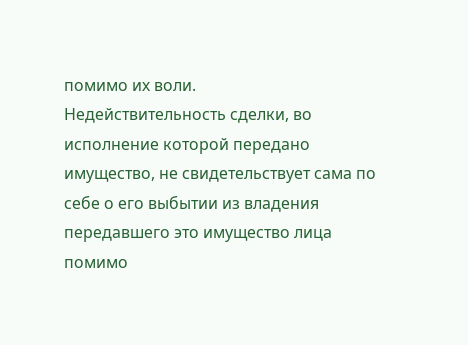помимо их воли.
Недействительность сделки, во исполнение которой передано имущество, не свидетельствует сама по себе о его выбытии из владения передавшего это имущество лица помимо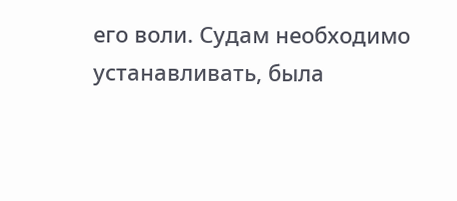его воли. Судам необходимо устанавливать, была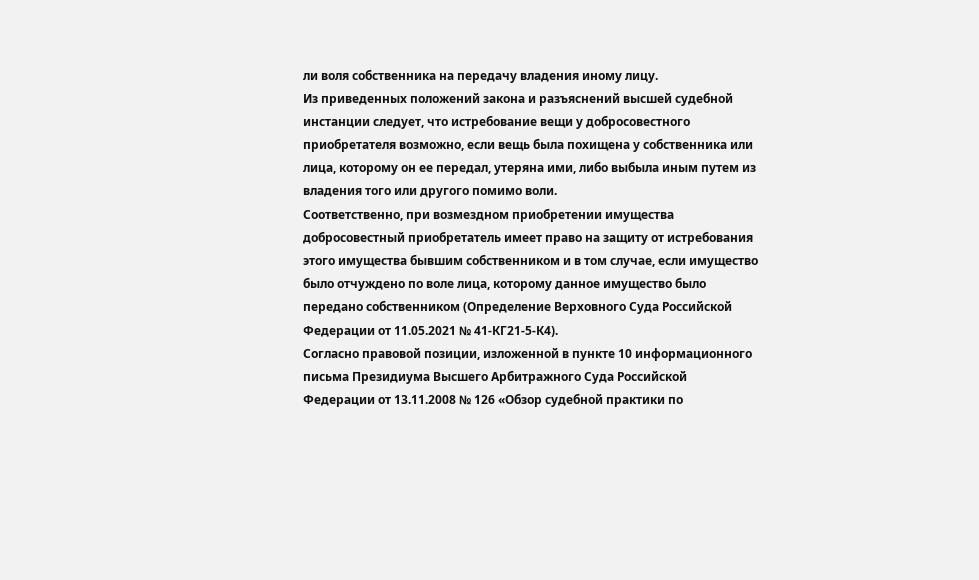ли воля собственника на передачу владения иному лицу.
Из приведенных положений закона и разъяснений высшей судебной инстанции следует, что истребование вещи у добросовестного приобретателя возможно, если вещь была похищена у собственника или лица, которому он ее передал, утеряна ими, либо выбыла иным путем из владения того или другого помимо воли.
Соответственно, при возмездном приобретении имущества добросовестный приобретатель имеет право на защиту от истребования этого имущества бывшим собственником и в том случае, если имущество было отчуждено по воле лица, которому данное имущество было передано собственником (Определение Верховного Суда Российской Федерации от 11.05.2021 № 41-КГ21-5-К4).
Согласно правовой позиции, изложенной в пункте 10 информационного письма Президиума Высшего Арбитражного Суда Российской Федерации от 13.11.2008 № 126 «Обзор судебной практики по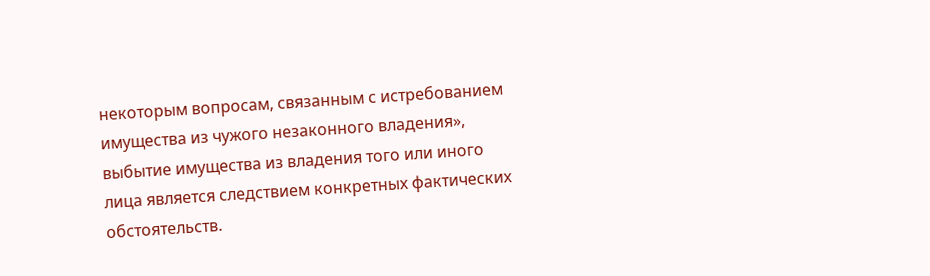некоторым вопросам, связанным с истребованием имущества из чужого незаконного владения», выбытие имущества из владения того или иного лица является следствием конкретных фактических обстоятельств.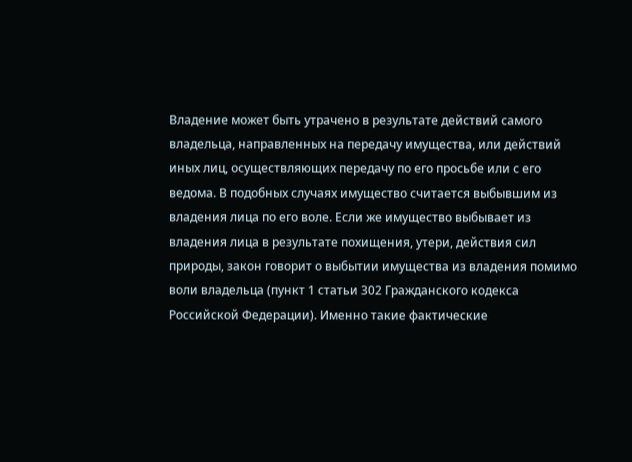Владение может быть утрачено в результате действий самого владельца, направленных на передачу имущества, или действий иных лиц, осуществляющих передачу по его просьбе или с его ведома. В подобных случаях имущество считается выбывшим из владения лица по его воле. Если же имущество выбывает из владения лица в результате похищения, утери, действия сил природы, закон говорит о выбытии имущества из владения помимо воли владельца (пункт 1 статьи 302 Гражданского кодекса Российской Федерации). Именно такие фактические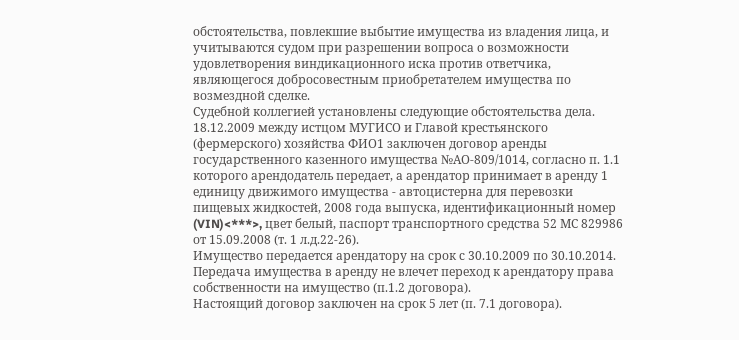обстоятельства, повлекшие выбытие имущества из владения лица, и учитываются судом при разрешении вопроса о возможности удовлетворения виндикационного иска против ответчика, являющегося добросовестным приобретателем имущества по возмездной сделке.
Судебной коллегией установлены следующие обстоятельства дела.
18.12.2009 между истцом МУГИСО и Главой крестьянского (фермерского) хозяйства ФИО1 заключен договор аренды государственного казенного имущества №АО-809/1014, согласно п. 1.1 которого арендодатель передает, а арендатор принимает в аренду 1 единицу движимого имущества - автоцистерна для перевозки пищевых жидкостей, 2008 года выпуска, идентификационный номер (VIN)<***>, цвет белый, паспорт транспортного средства 52 МС 829986 от 15.09.2008 (т. 1 л.д.22-26).
Имущество передается арендатору на срок с 30.10.2009 по 30.10.2014. Передача имущества в аренду не влечет переход к арендатору права собственности на имущество (п.1.2 договора).
Настоящий договор заключен на срок 5 лет (п. 7.1 договора).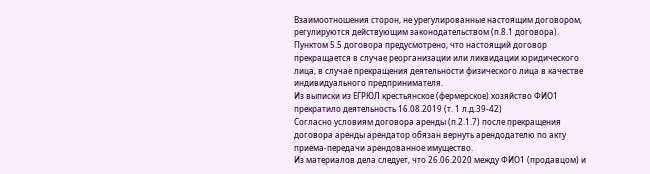Взаимоотношения сторон, не урегулированные настоящим договором, регулируются действующим законодательством (п.8.1 договора).
Пунктом 5.5 договора предусмотрено, что настоящий договор прекращается в случае реорганизации или ликвидации юридического лица, в случае прекращения деятельности физического лица в качестве индивидуального предпринимателя.
Из выписки из ЕГРЮЛ крестьянское (фермерское) хозяйство ФИО1 прекратило деятельность 16.08.2019 (т. 1 л.д.39-42)
Согласно условиям договора аренды (п.2.1.7) после прекращения договора аренды арендатор обязан вернуть арендодателю по акту приема-передачи арендованное имущество.
Из материалов дела следует, что 26.06.2020 между ФИО1 (продавцом) и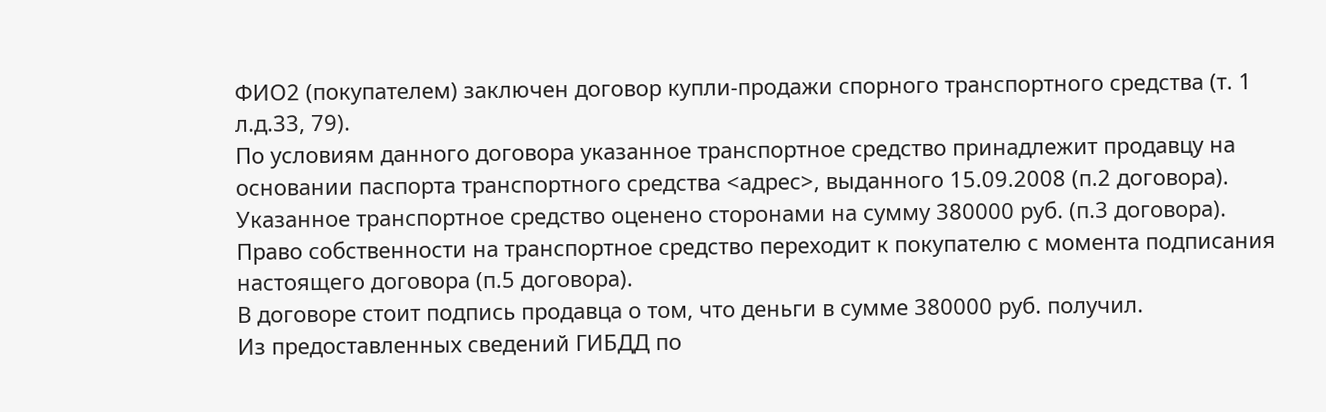ФИО2 (покупателем) заключен договор купли-продажи спорного транспортного средства (т. 1 л.д.33, 79).
По условиям данного договора указанное транспортное средство принадлежит продавцу на основании паспорта транспортного средства <адрес>, выданного 15.09.2008 (п.2 договора).
Указанное транспортное средство оценено сторонами на сумму 380000 руб. (п.3 договора).
Право собственности на транспортное средство переходит к покупателю с момента подписания настоящего договора (п.5 договора).
В договоре стоит подпись продавца о том, что деньги в сумме 380000 руб. получил.
Из предоставленных сведений ГИБДД по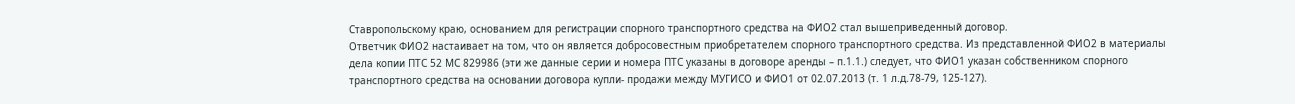Ставропольскому краю, основанием для регистрации спорного транспортного средства на ФИО2 стал вышеприведенный договор.
Ответчик ФИО2 настаивает на том, что он является добросовестным приобретателем спорного транспортного средства. Из представленной ФИО2 в материалы дела копии ПТС 52 МС 829986 (эти же данные серии и номера ПТС указаны в договоре аренды – п.1.1.) следует, что ФИО1 указан собственником спорного транспортного средства на основании договора купли- продажи между МУГИСО и ФИО1 от 02.07.2013 (т. 1 л.д.78-79, 125-127).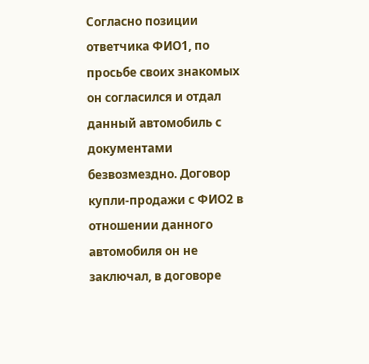Согласно позиции ответчика ФИО1, по просьбе своих знакомых он согласился и отдал данный автомобиль с документами безвозмездно. Договор купли-продажи с ФИО2 в отношении данного автомобиля он не заключал, в договоре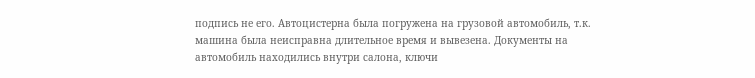подпись не его. Автоцистерна была погружена на грузовой автомобиль, т.к. машина была неисправна длительное время и вывезена. Документы на автомобиль находились внутри салона, ключи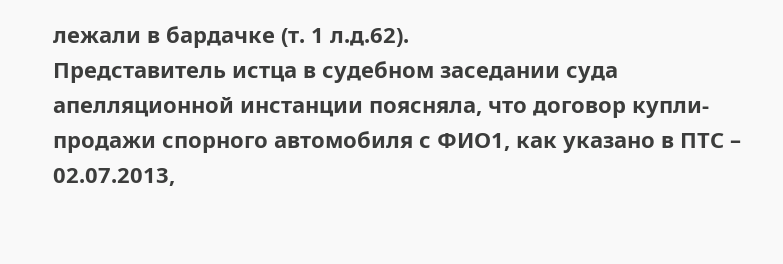лежали в бардачке (т. 1 л.д.62).
Представитель истца в судебном заседании суда апелляционной инстанции поясняла, что договор купли-продажи спорного автомобиля с ФИО1, как указано в ПТС – 02.07.2013,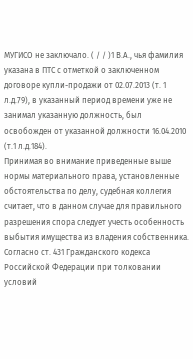МУГИСО не заключало. ( / / )1 В.А., чья фамилия указана в ПТС с отметкой о заключенном договоре купли-продажи от 02.07.2013 (т. 1 л.д.79), в указанный период времени уже не занимал указанную должность, был освобожден от указанной должности 16.04.2010 (т.1 л.д.184).
Принимая во внимание приведенные выше нормы материального права, установленные обстоятельства по делу, судебная коллегия считает, что в данном случае для правильного разрешения спора следует учесть особенность выбытия имущества из владения собственника.
Согласно ст. 431 Гражданского кодекса Российской Федерации при толковании условий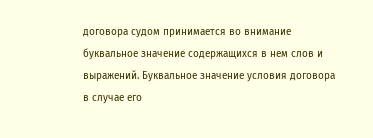договора судом принимается во внимание буквальное значение содержащихся в нем слов и выражений. Буквальное значение условия договора в случае его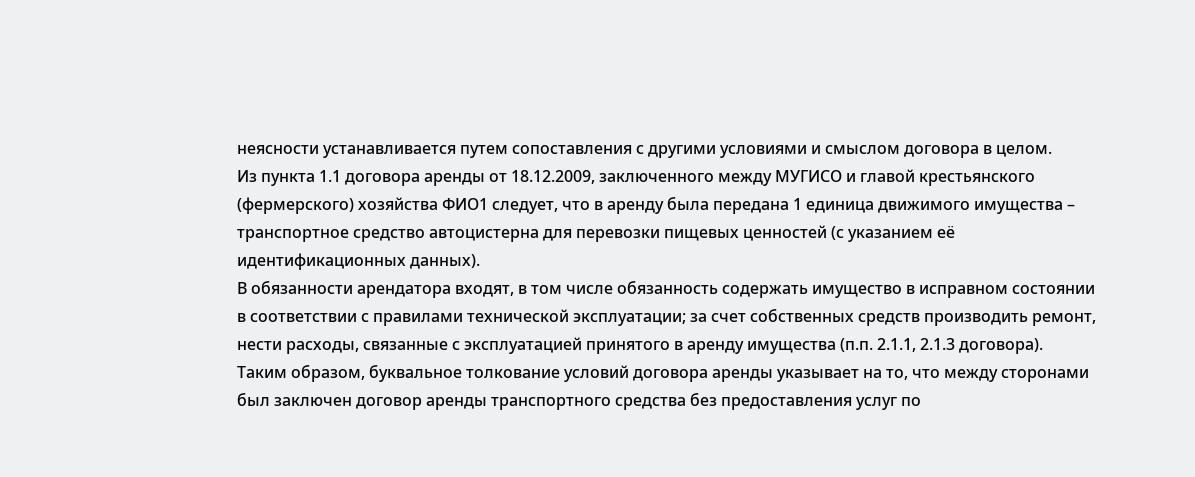неясности устанавливается путем сопоставления с другими условиями и смыслом договора в целом.
Из пункта 1.1 договора аренды от 18.12.2009, заключенного между МУГИСО и главой крестьянского (фермерского) хозяйства ФИО1 следует, что в аренду была передана 1 единица движимого имущества – транспортное средство автоцистерна для перевозки пищевых ценностей (с указанием её идентификационных данных).
В обязанности арендатора входят, в том числе обязанность содержать имущество в исправном состоянии в соответствии с правилами технической эксплуатации; за счет собственных средств производить ремонт, нести расходы, связанные с эксплуатацией принятого в аренду имущества (п.п. 2.1.1, 2.1.3 договора).
Таким образом, буквальное толкование условий договора аренды указывает на то, что между сторонами был заключен договор аренды транспортного средства без предоставления услуг по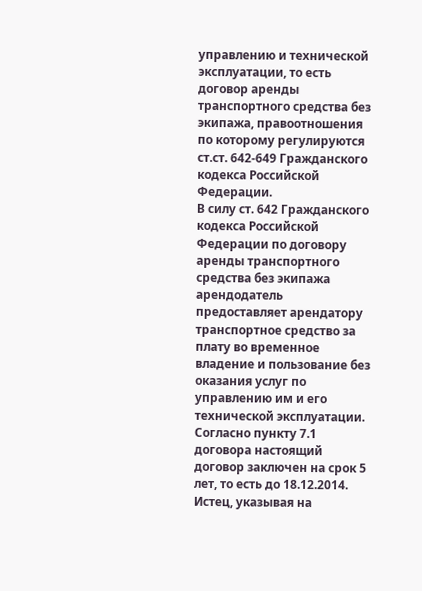управлению и технической эксплуатации, то есть договор аренды транспортного средства без экипажа, правоотношения по которому регулируются ст.ст. 642-649 Гражданского кодекса Российской Федерации.
В силу ст. 642 Гражданского кодекса Российской Федерации по договору аренды транспортного средства без экипажа арендодатель предоставляет арендатору транспортное средство за плату во временное владение и пользование без оказания услуг по управлению им и его технической эксплуатации.
Согласно пункту 7.1 договора настоящий договор заключен на срок 5 лет, то есть до 18.12.2014.
Истец, указывая на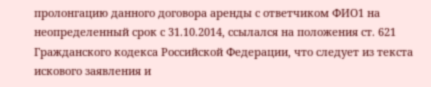пролонгацию данного договора аренды с ответчиком ФИО1 на неопределенный срок с 31.10.2014, ссылался на положения ст. 621 Гражданского кодекса Российской Федерации, что следует из текста искового заявления и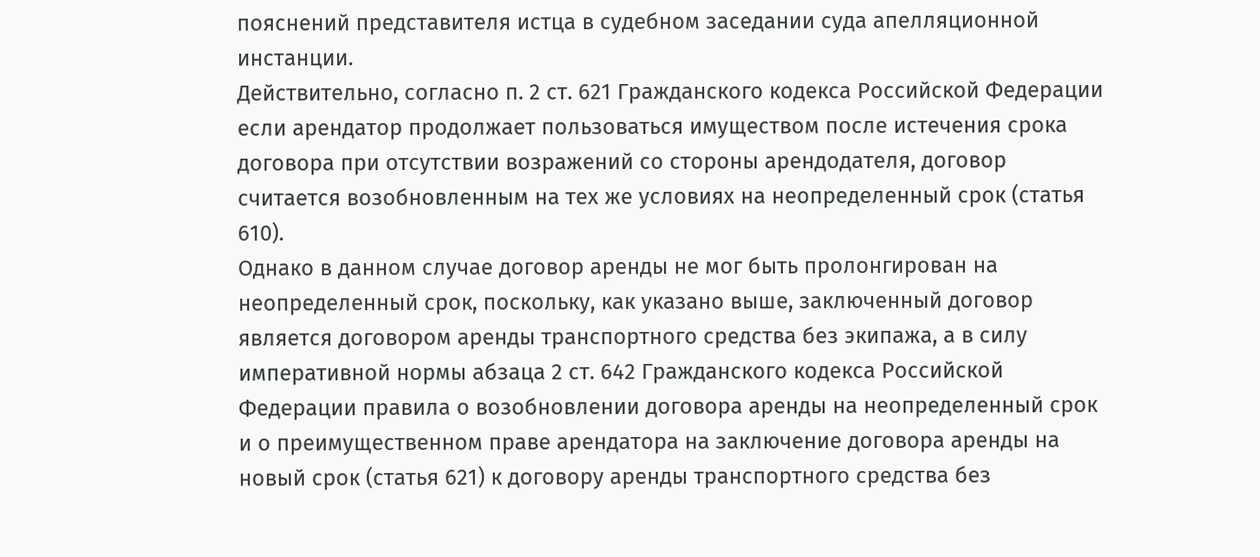пояснений представителя истца в судебном заседании суда апелляционной инстанции.
Действительно, согласно п. 2 ст. 621 Гражданского кодекса Российской Федерации если арендатор продолжает пользоваться имуществом после истечения срока договора при отсутствии возражений со стороны арендодателя, договор считается возобновленным на тех же условиях на неопределенный срок (статья 610).
Однако в данном случае договор аренды не мог быть пролонгирован на неопределенный срок, поскольку, как указано выше, заключенный договор является договором аренды транспортного средства без экипажа, а в силу императивной нормы абзаца 2 ст. 642 Гражданского кодекса Российской Федерации правила о возобновлении договора аренды на неопределенный срок и о преимущественном праве арендатора на заключение договора аренды на новый срок (статья 621) к договору аренды транспортного средства без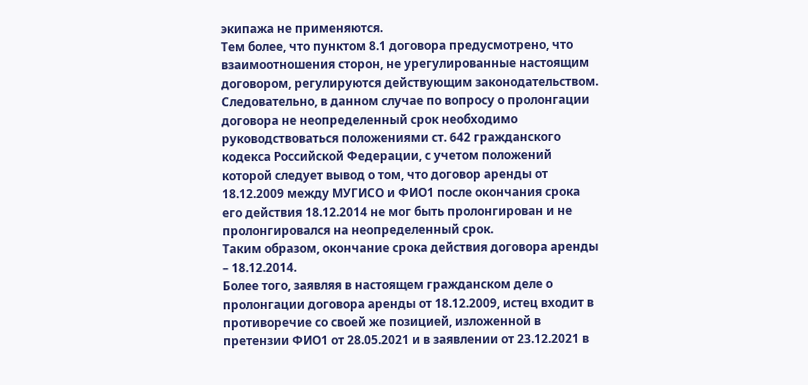экипажа не применяются.
Тем более, что пунктом 8.1 договора предусмотрено, что взаимоотношения сторон, не урегулированные настоящим договором, регулируются действующим законодательством.
Следовательно, в данном случае по вопросу о пролонгации договора не неопределенный срок необходимо руководствоваться положениями ст. 642 гражданского кодекса Российской Федерации, с учетом положений которой следует вывод о том, что договор аренды от 18.12.2009 между МУГИСО и ФИО1 после окончания срока его действия 18.12.2014 не мог быть пролонгирован и не пролонгировался на неопределенный срок.
Таким образом, окончание срока действия договора аренды – 18.12.2014.
Более того, заявляя в настоящем гражданском деле о пролонгации договора аренды от 18.12.2009, истец входит в противоречие со своей же позицией, изложенной в претензии ФИО1 от 28.05.2021 и в заявлении от 23.12.2021 в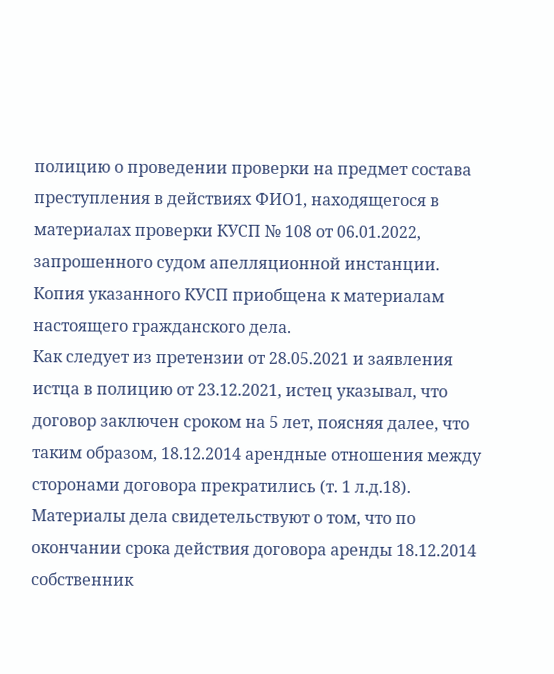полицию о проведении проверки на предмет состава преступления в действиях ФИО1, находящегося в материалах проверки КУСП № 108 от 06.01.2022, запрошенного судом апелляционной инстанции. Копия указанного КУСП приобщена к материалам настоящего гражданского дела.
Как следует из претензии от 28.05.2021 и заявления истца в полицию от 23.12.2021, истец указывал, что договор заключен сроком на 5 лет, поясняя далее, что таким образом, 18.12.2014 арендные отношения между сторонами договора прекратились (т. 1 л.д.18).
Материалы дела свидетельствуют о том, что по окончании срока действия договора аренды 18.12.2014 собственник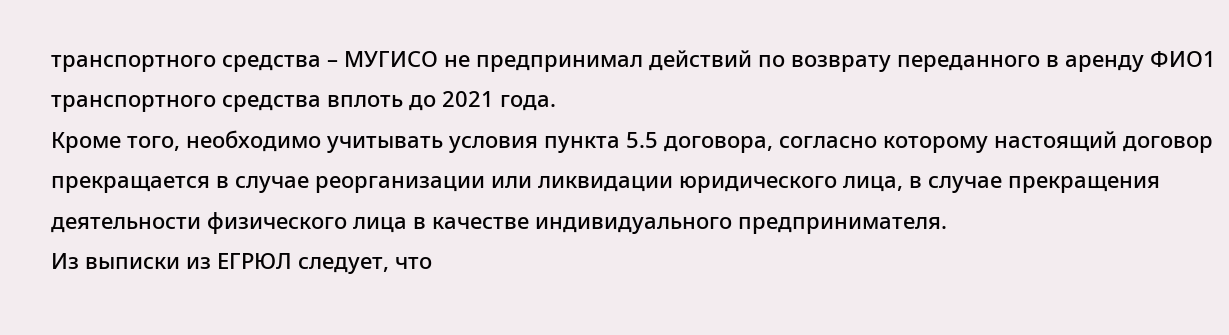транспортного средства – МУГИСО не предпринимал действий по возврату переданного в аренду ФИО1 транспортного средства вплоть до 2021 года.
Кроме того, необходимо учитывать условия пункта 5.5 договора, согласно которому настоящий договор прекращается в случае реорганизации или ликвидации юридического лица, в случае прекращения деятельности физического лица в качестве индивидуального предпринимателя.
Из выписки из ЕГРЮЛ следует, что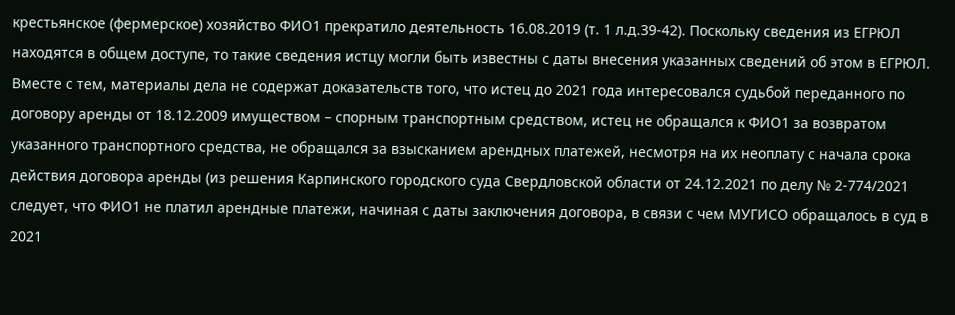крестьянское (фермерское) хозяйство ФИО1 прекратило деятельность 16.08.2019 (т. 1 л.д.39-42). Поскольку сведения из ЕГРЮЛ находятся в общем доступе, то такие сведения истцу могли быть известны с даты внесения указанных сведений об этом в ЕГРЮЛ.
Вместе с тем, материалы дела не содержат доказательств того, что истец до 2021 года интересовался судьбой переданного по договору аренды от 18.12.2009 имуществом – спорным транспортным средством, истец не обращался к ФИО1 за возвратом указанного транспортного средства, не обращался за взысканием арендных платежей, несмотря на их неоплату с начала срока действия договора аренды (из решения Карпинского городского суда Свердловской области от 24.12.2021 по делу № 2-774/2021 следует, что ФИО1 не платил арендные платежи, начиная с даты заключения договора, в связи с чем МУГИСО обращалось в суд в 2021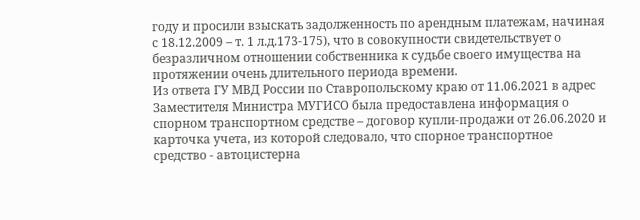году и просили взыскать задолженность по арендным платежам, начиная с 18.12.2009 – т. 1 л.д.173-175), что в совокупности свидетельствует о безразличном отношении собственника к судьбе своего имущества на протяжении очень длительного периода времени.
Из ответа ГУ МВД России по Ставропольскому краю от 11.06.2021 в адрес Заместителя Министра МУГИСО была предоставлена информация о спорном транспортном средстве – договор купли-продажи от 26.06.2020 и карточка учета, из которой следовало, что спорное транспортное средство - автоцистерна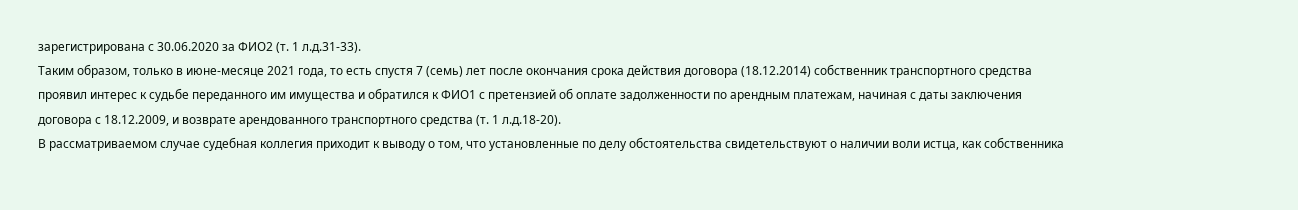зарегистрирована с 30.06.2020 за ФИО2 (т. 1 л.д.31-33).
Таким образом, только в июне-месяце 2021 года, то есть спустя 7 (семь) лет после окончания срока действия договора (18.12.2014) собственник транспортного средства проявил интерес к судьбе переданного им имущества и обратился к ФИО1 с претензией об оплате задолженности по арендным платежам, начиная с даты заключения договора с 18.12.2009, и возврате арендованного транспортного средства (т. 1 л.д.18-20).
В рассматриваемом случае судебная коллегия приходит к выводу о том, что установленные по делу обстоятельства свидетельствуют о наличии воли истца, как собственника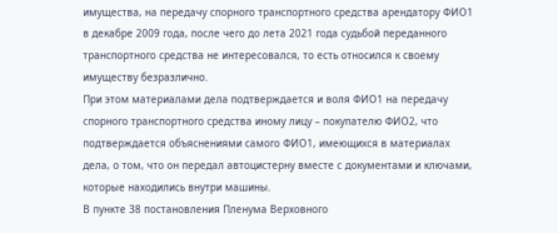имущества, на передачу спорного транспортного средства арендатору ФИО1 в декабре 2009 года, после чего до лета 2021 года судьбой переданного транспортного средства не интересовался, то есть относился к своему имуществу безразлично.
При этом материалами дела подтверждается и воля ФИО1 на передачу спорного транспортного средства иному лицу – покупателю ФИО2, что подтверждается объяснениями самого ФИО1, имеющихся в материалах дела, о том, что он передал автоцистерну вместе с документами и ключами, которые находились внутри машины.
В пункте 38 постановления Пленума Верховного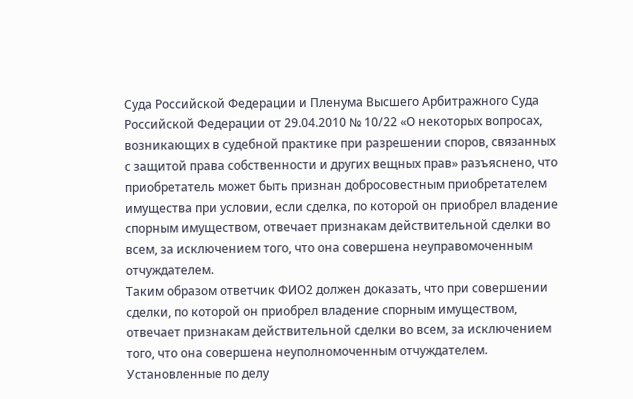Суда Российской Федерации и Пленума Высшего Арбитражного Суда Российской Федерации от 29.04.2010 № 10/22 «О некоторых вопросах, возникающих в судебной практике при разрешении споров, связанных с защитой права собственности и других вещных прав» разъяснено, что приобретатель может быть признан добросовестным приобретателем имущества при условии, если сделка, по которой он приобрел владение спорным имуществом, отвечает признакам действительной сделки во всем, за исключением того, что она совершена неуправомоченным отчуждателем.
Таким образом ответчик ФИО2 должен доказать, что при совершении сделки, по которой он приобрел владение спорным имуществом, отвечает признакам действительной сделки во всем, за исключением того, что она совершена неуполномоченным отчуждателем.
Установленные по делу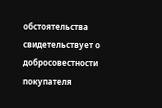обстоятельства свидетельствует о добросовестности покупателя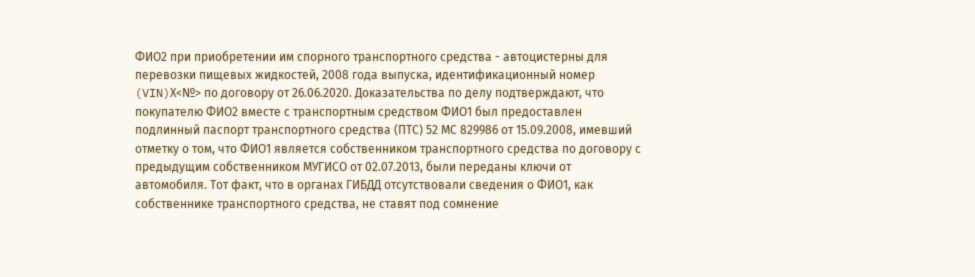ФИО2 при приобретении им спорного транспортного средства - автоцистерны для перевозки пищевых жидкостей, 2008 года выпуска, идентификационный номер (VIN)Х<№> по договору от 26.06.2020. Доказательства по делу подтверждают, что покупателю ФИО2 вместе с транспортным средством ФИО1 был предоставлен подлинный паспорт транспортного средства (ПТС) 52 МС 829986 от 15.09.2008, имевший отметку о том, что ФИО1 является собственником транспортного средства по договору с предыдущим собственником МУГИСО от 02.07.2013, были переданы ключи от автомобиля. Тот факт, что в органах ГИБДД отсутствовали сведения о ФИО1, как собственнике транспортного средства, не ставят под сомнение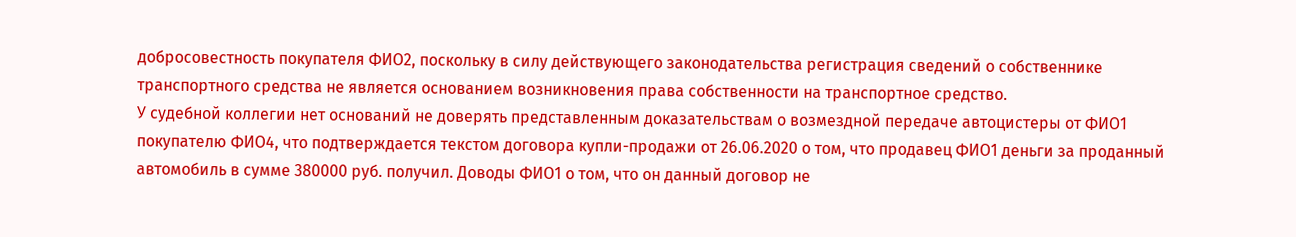добросовестность покупателя ФИО2, поскольку в силу действующего законодательства регистрация сведений о собственнике транспортного средства не является основанием возникновения права собственности на транспортное средство.
У судебной коллегии нет оснований не доверять представленным доказательствам о возмездной передаче автоцистеры от ФИО1 покупателю ФИО4, что подтверждается текстом договора купли-продажи от 26.06.2020 о том, что продавец ФИО1 деньги за проданный автомобиль в сумме 380000 руб. получил. Доводы ФИО1 о том, что он данный договор не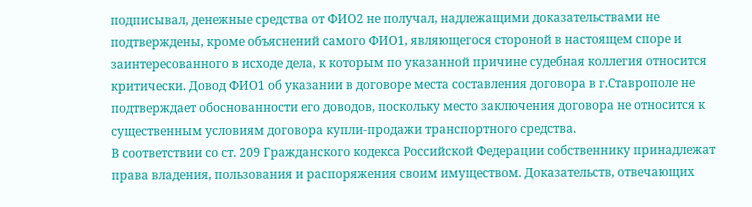подписывал, денежные средства от ФИО2 не получал, надлежащими доказательствами не подтверждены, кроме объяснений самого ФИО1, являющегося стороной в настоящем споре и заинтересованного в исходе дела, к которым по указанной причине судебная коллегия относится критически. Довод ФИО1 об указании в договоре места составления договора в г.Ставрополе не подтверждает обоснованности его доводов, поскольку место заключения договора не относится к существенным условиям договора купли-продажи транспортного средства.
В соответствии со ст. 209 Гражданского кодекса Российской Федерации собственнику принадлежат права владения, пользования и распоряжения своим имуществом. Доказательств, отвечающих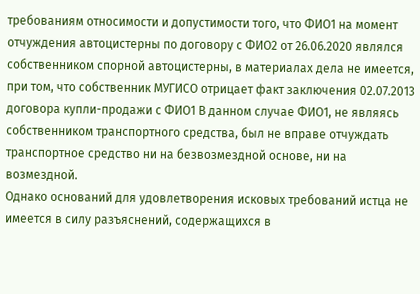требованиям относимости и допустимости того, что ФИО1 на момент отчуждения автоцистерны по договору с ФИО2 от 26.06.2020 являлся собственником спорной автоцистерны, в материалах дела не имеется, при том, что собственник МУГИСО отрицает факт заключения 02.07.2013 договора купли-продажи с ФИО1 В данном случае ФИО1, не являясь собственником транспортного средства, был не вправе отчуждать транспортное средство ни на безвозмездной основе, ни на возмездной.
Однако оснований для удовлетворения исковых требований истца не имеется в силу разъяснений, содержащихся в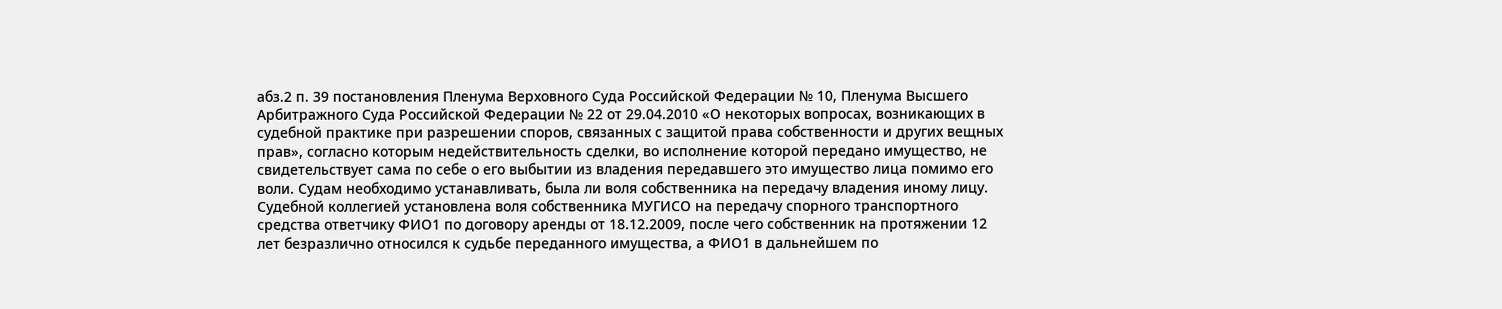абз.2 п. 39 постановления Пленума Верховного Суда Российской Федерации № 10, Пленума Высшего Арбитражного Суда Российской Федерации № 22 от 29.04.2010 «О некоторых вопросах, возникающих в судебной практике при разрешении споров, связанных с защитой права собственности и других вещных прав», согласно которым недействительность сделки, во исполнение которой передано имущество, не свидетельствует сама по себе о его выбытии из владения передавшего это имущество лица помимо его воли. Судам необходимо устанавливать, была ли воля собственника на передачу владения иному лицу.
Судебной коллегией установлена воля собственника МУГИСО на передачу спорного транспортного средства ответчику ФИО1 по договору аренды от 18.12.2009, после чего собственник на протяжении 12 лет безразлично относился к судьбе переданного имущества, а ФИО1 в дальнейшем по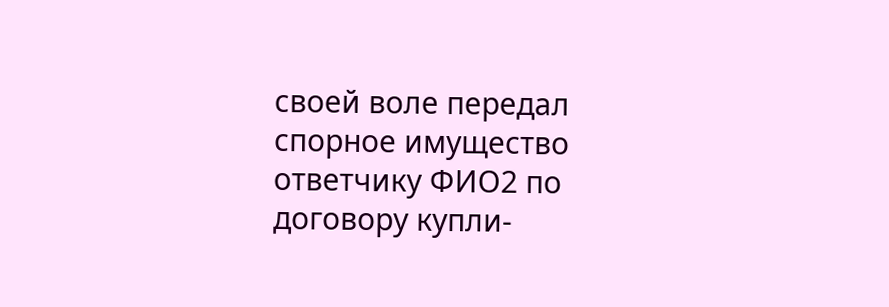своей воле передал спорное имущество ответчику ФИО2 по договору купли-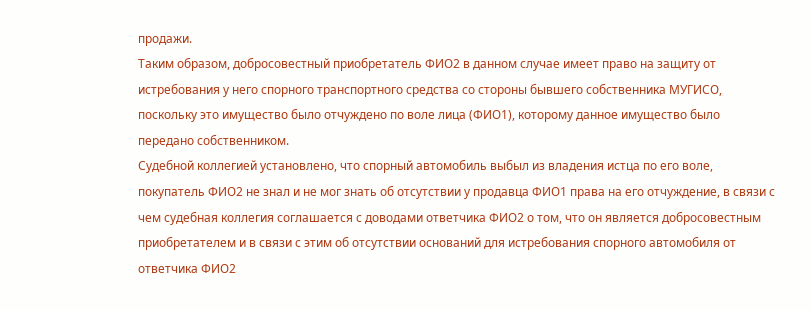продажи.
Таким образом, добросовестный приобретатель ФИО2 в данном случае имеет право на защиту от истребования у него спорного транспортного средства со стороны бывшего собственника МУГИСО, поскольку это имущество было отчуждено по воле лица (ФИО1), которому данное имущество было передано собственником.
Судебной коллегией установлено, что спорный автомобиль выбыл из владения истца по его воле, покупатель ФИО2 не знал и не мог знать об отсутствии у продавца ФИО1 права на его отчуждение, в связи с чем судебная коллегия соглашается с доводами ответчика ФИО2 о том, что он является добросовестным приобретателем и в связи с этим об отсутствии оснований для истребования спорного автомобиля от ответчика ФИО2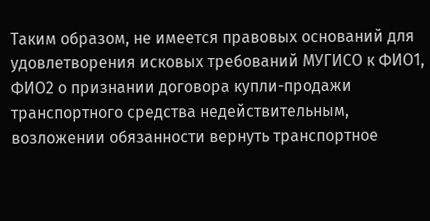Таким образом, не имеется правовых оснований для удовлетворения исковых требований МУГИСО к ФИО1, ФИО2 о признании договора купли-продажи транспортного средства недействительным, возложении обязанности вернуть транспортное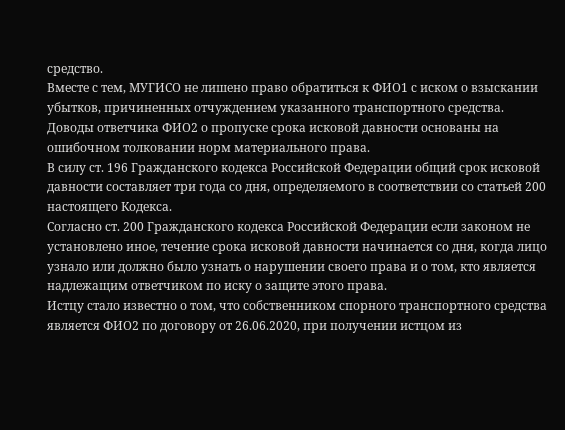средство.
Вместе с тем, МУГИСО не лишено право обратиться к ФИО1 с иском о взыскании убытков, причиненных отчуждением указанного транспортного средства.
Доводы ответчика ФИО2 о пропуске срока исковой давности основаны на ошибочном толковании норм материального права.
В силу ст. 196 Гражданского кодекса Российской Федерации общий срок исковой давности составляет три года со дня, определяемого в соответствии со статьей 200 настоящего Кодекса.
Согласно ст. 200 Гражданского кодекса Российской Федерации если законом не установлено иное, течение срока исковой давности начинается со дня, когда лицо узнало или должно было узнать о нарушении своего права и о том, кто является надлежащим ответчиком по иску о защите этого права.
Истцу стало известно о том, что собственником спорного транспортного средства является ФИО2 по договору от 26.06.2020, при получении истцом из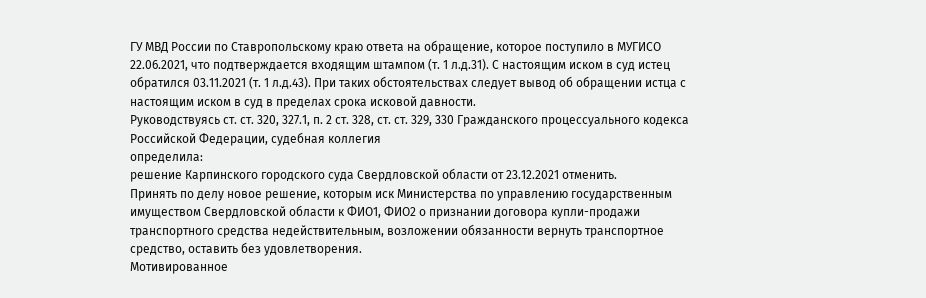ГУ МВД России по Ставропольскому краю ответа на обращение, которое поступило в МУГИСО 22.06.2021, что подтверждается входящим штампом (т. 1 л.д.31). С настоящим иском в суд истец обратился 03.11.2021 (т. 1 л.д.43). При таких обстоятельствах следует вывод об обращении истца с настоящим иском в суд в пределах срока исковой давности.
Руководствуясь ст. ст. 320, 327.1, п. 2 ст. 328, ст. ст. 329, 330 Гражданского процессуального кодекса Российской Федерации, судебная коллегия
определила:
решение Карпинского городского суда Свердловской области от 23.12.2021 отменить.
Принять по делу новое решение, которым иск Министерства по управлению государственным имуществом Свердловской области к ФИО1, ФИО2 о признании договора купли-продажи транспортного средства недействительным, возложении обязанности вернуть транспортное средство, оставить без удовлетворения.
Мотивированное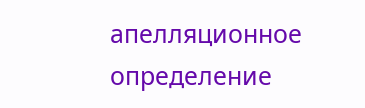апелляционное определение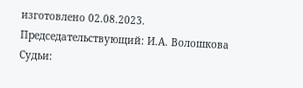изготовлено 02.08.2023.
Председательствующий: И.А. Волошкова
Судьи: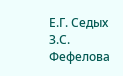Е.Г. Седых
З.С. Фефелова